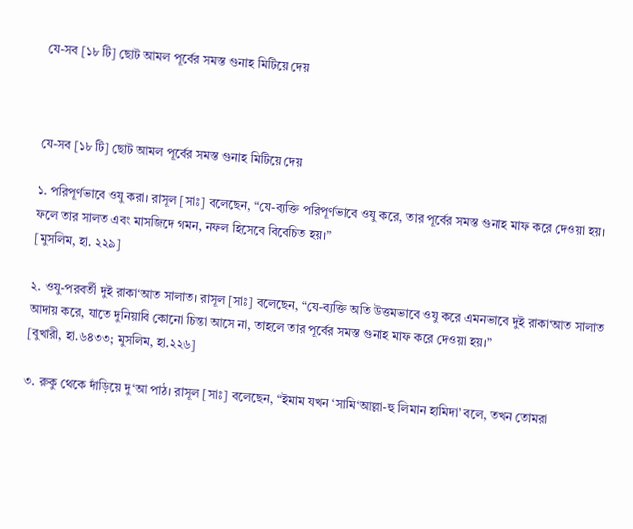যে-সব [১৮ টি] ছোট আমল পূর্বের সমস্ত গুনাহ মিটিয়ে দেয়



যে-সব [১৮ টি] ছোট আমল পূর্বের সমস্ত গুনাহ মিটিয়ে দেয়

১. পরিপূর্ণভাবে ওযু করা। রাসূল [সাঃ] বলেছেন, “যে-ব্যক্তি পরিপূর্ণভাবে ওযু করে, তার পূর্বের সমস্ত গুনাহ মাফ করে দেওয়া হয়। ফলে তার সালত এবং মাসজিদে গমন, নফল হিসেবে বিবেচিত হয়।”                                                                                                    [মুসলিম, হা. ২২৯]

২. ওযু-পরবর্তী দুই রাকা‘আত সালাত। রাসূল [সাঃ] বলেছেন, “যে-ব্যক্তি অতি উত্তমভাবে ওযু করে এমনভাবে দুই রাকা‘আত সালাত আদায় করে, যাতে দুনিয়াবি কোনো চিন্তা আসে না, তাহলে তার পূর্বের সমস্ত গুনাহ মাফ করে দেওয়া হয়।”                                     [বুখারী, হা.৬৪৩৩; মুসলিম, হা.২২৬]

৩. রুকু থেকে দাঁড়িয়ে দু‘আ পাঠ। রাসূল [সাঃ] বলেছেন, “ইমাম যখন ‘সামি‘আল্লা-হু লিমান হামিদা’ বলে, তখন তোমরা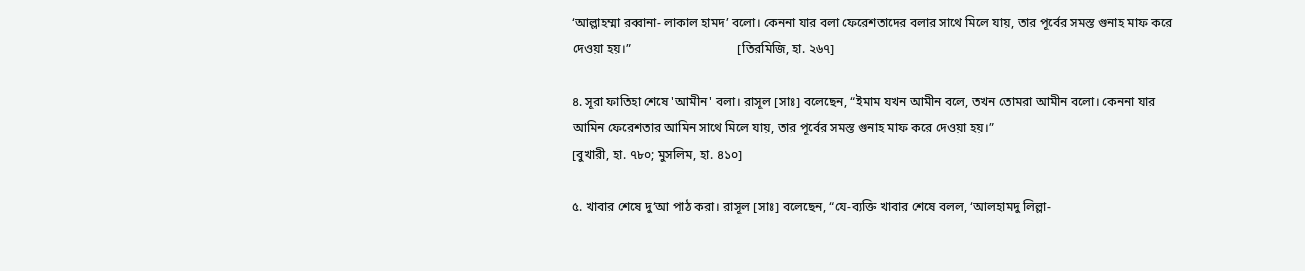‘আল্লাহম্মা রব্বানা- লাকাল হামদ’ বলো। কেননা যার বলা ফেরেশতাদের বলার সাথে মিলে যায়, তার পূর্বের সমস্ত গুনাহ মাফ করে দেওয়া হয়।”                                  [তিরমিজি, হা. ২৬৭]

৪. সূরা ফাতিহা শেষে 'আমীন' বলা। রাসূল [সাঃ] বলেছেন, “ইমাম যখন আমীন বলে, তখন তোমরা আমীন বলো। কেননা যার আমিন ফেরেশতার আমিন সাথে মিলে যায়, তার পূর্বের সমস্ত গুনাহ মাফ করে দেওয়া হয়।”                                                            [বুখারী, হা. ৭৮০; মুসলিম, হা. ৪১০]

৫. খাবার শেষে দু‘আ পাঠ করা। রাসূল [সাঃ] বলেছেন, “যে-ব্যক্তি খাবার শেষে বলল, ‘আলহামদু লিল্লা-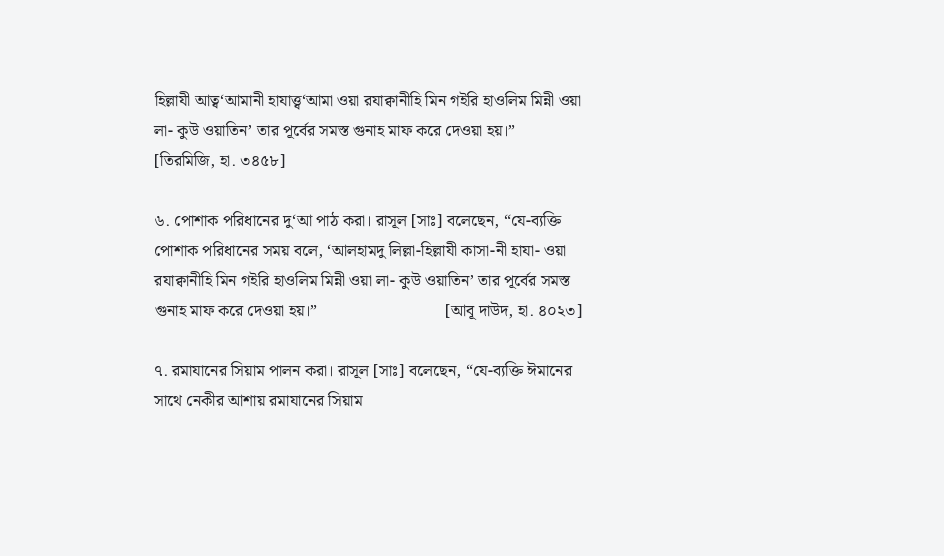হিল্লাযী আত্ব‘আমানী হাযাত্ত্ব‘আমা ওয়া রযাক্বানীহি মিন গইরি হাওলিম মিন্নী ওয়া লা- কুউ ওয়াতিন’ তার পূর্বের সমস্ত গুনাহ মাফ করে দেওয়া হয়।”                        [তিরমিজি, হা. ৩৪৫৮]

৬. পোশাক পরিধানের দু‘আ পাঠ করা। রাসূল [সাঃ] বলেছেন, “যে-ব্যক্তি পোশাক পরিধানের সময় বলে, ‘আলহামদু লিল্লা-হিল্লাযী কাসা-নী হাযা- ওয়া রযাক্বানীহি মিন গইরি হাওলিম মিন্নী ওয়া লা- কুউ ওয়াতিন’ তার পূর্বের সমস্ত গুনাহ মাফ করে দেওয়া হয়।”                               [আবূ দাউদ, হা. ৪০২৩]

৭. রমাযানের সিয়াম পালন করা। রাসূল [সাঃ] বলেছেন, “যে-ব্যক্তি ঈমানের সাথে নেকীর আশায় রমাযানের সিয়াম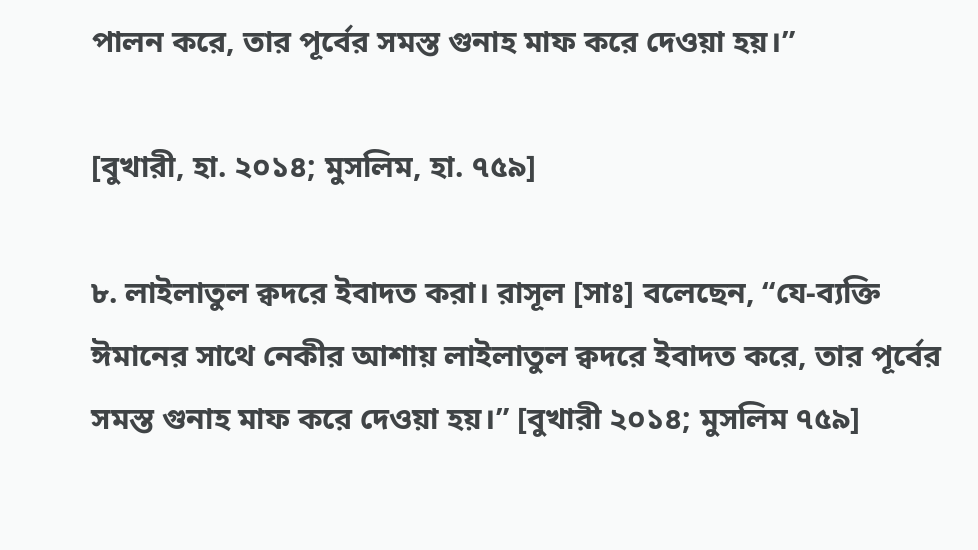পালন করে, তার পূর্বের সমস্ত গুনাহ মাফ করে দেওয়া হয়।”

[বুখারী, হা. ২০১৪; মুসলিম, হা. ৭৫৯]

৮. লাইলাতুল ক্বদরে ইবাদত করা। রাসূল [সাঃ] বলেছেন, “যে-ব্যক্তি ঈমানের সাথে নেকীর আশায় লাইলাতুল ক্বদরে ইবাদত করে, তার পূর্বের সমস্ত গুনাহ মাফ করে দেওয়া হয়।” [বুখারী ২০১৪; মুসলিম ৭৫৯]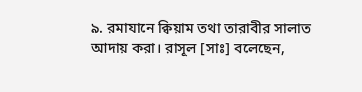৯. রমাযানে ক্বিয়াম তথা তারাবীর সালাত আদায় করা। রাসূল [সাঃ] বলেছেন,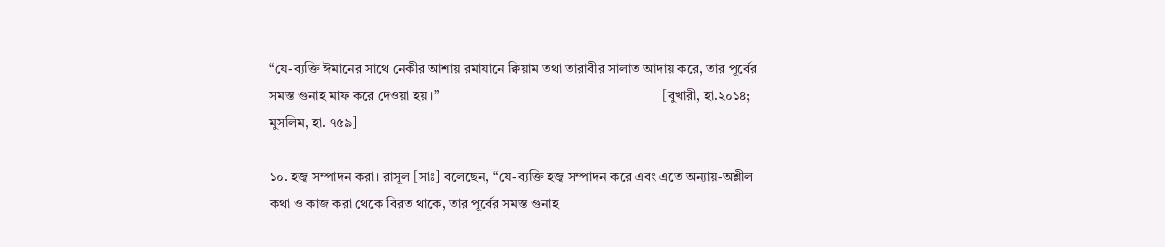“যে-ব্যক্তি ঈমানের সাথে নেকীর আশায় রমাযানে ক্বিয়াম তথা তারাবীর সালাত আদায় করে, তার পূর্বের সমস্ত গুনাহ মাফ করে দেওয়া হয়।”                                                                  [বুখারী, হা.২০১৪; মুসলিম, হা. ৭৫৯]

১০. হজ্ব সম্পাদন করা। রাসূল [সাঃ] বলেছেন, “যে-ব্যক্তি হজ্ব সম্পাদন করে এবং এতে অন্যায়-অশ্লীল কথা ও কাজ করা থেকে বিরত থাকে, তার পূর্বের সমস্ত গুনাহ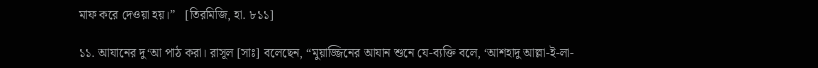মাফ করে দেওয়া হয়।”   [তিরমিজি, হা. ৮১১]

১১. আযানের দু‘আ পাঠ করা। রাসূল [সাঃ] বলেছেন, “মুয়াজ্জিনের আযান শুনে যে-ব্যক্তি বলে, ‘আশহাদু আল্লা-ই-লা-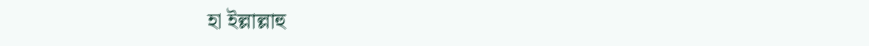হা ইল্লাল্লাহু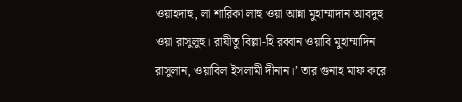ওয়াহদাহু, লা শারিকা লাহু ওয়া আন্না মুহাম্মাদান আবদুহু ওয়া রাসুলুহু। রাযীতু বিল্লা-হি রব্বান ওয়াবি মুহাম্মাদিন রাসুলান, ওয়াবিল ইসলামী দীনান।’ তার গুনাহ মাফ করে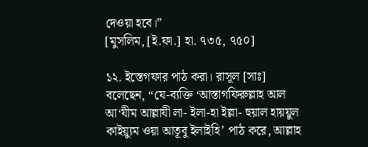দেওয়া হবে।”                                                                            [মুসলিম, [ই.ফা.] হা. ৭৩৫, ৭৫০]

১২. ইস্তেগফার পাঠ করা। রাসূল [সাঃ] বলেছেন, “যে-ব্যক্তি ‘আস্তাগফিরুল্লাহ আল আ‘যীম আল্লাযী লা- ইলা-হা ইল্লা- হুয়াল হায়য়ুল কাইয়্যুম ওয়া আতূবু ইলাইহি’ পাঠ করে, আল্লাহ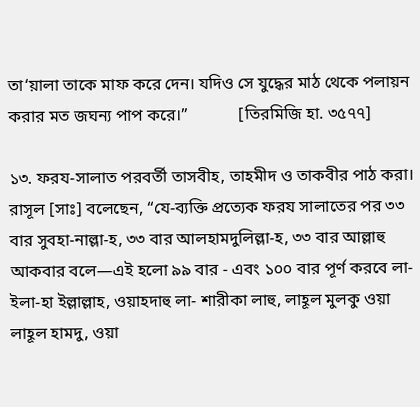তা‘য়ালা তাকে মাফ করে দেন। যদিও সে যুদ্ধের মাঠ থেকে পলায়ন করার মত জঘন্য পাপ করে।”            [তিরমিজি হা. ৩৫৭৭]

১৩. ফরয-সালাত পরবর্তী তাসবীহ, তাহমীদ ও তাকবীর পাঠ করা। রাসূল [সাঃ] বলেছেন, “যে-ব্যক্তি প্রত্যেক ফরয সালাতের পর ৩৩ বার সুবহা-নাল্লা-হ, ৩৩ বার আলহামদুলিল্লা-হ, ৩৩ বার আল্লাহু আকবার বলে—এই হলো ৯৯ বার - এবং ১০০ বার পূর্ণ করবে লা- ইলা-হা ইল্লাল্লাহ, ওয়াহদাহু লা- শারীকা লাহু, লাহূল মুলকু ওয়া লাহূল হামদু, ওয়া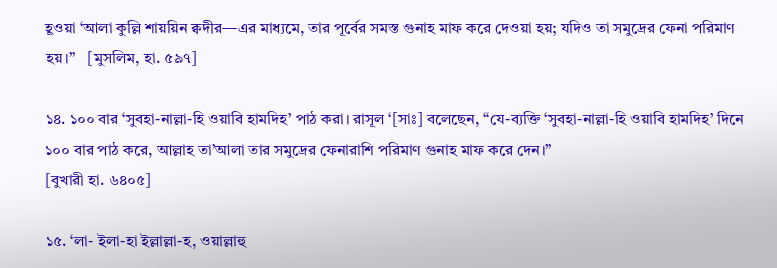হূওয়া ‘আলা কুল্লি শায়য়িন ক্বদীর—এর মাধ্যমে, তার পূর্বের সমস্ত গুনাহ মাফ করে দেওয়া হয়; যদিও তা সমুদ্রের ফেনা পরিমাণ হয়।”   [মুসলিম, হা. ৫৯৭]

১৪. ১০০ বার ‘সুবহা-নাল্লা-হি ওয়াবি হামদিহ’ পাঠ করা। রাসূল ‘[সাঃ] বলেছেন, “যে-ব্যক্তি ‘সুবহা-নাল্লা-হি ওয়াবি হামদিহ’ দিনে ১০০ বার পাঠ করে, আল্লাহ তা’আলা তার সমুদ্রের ফেনারাশি পরিমাণ গুনাহ মাফ করে দেন।”                                                                                        [বুখারী হা. ৬৪০৫]

১৫. ‘লা- ইলা-হা ইল্লাল্লা-হ, ওয়াল্লাহু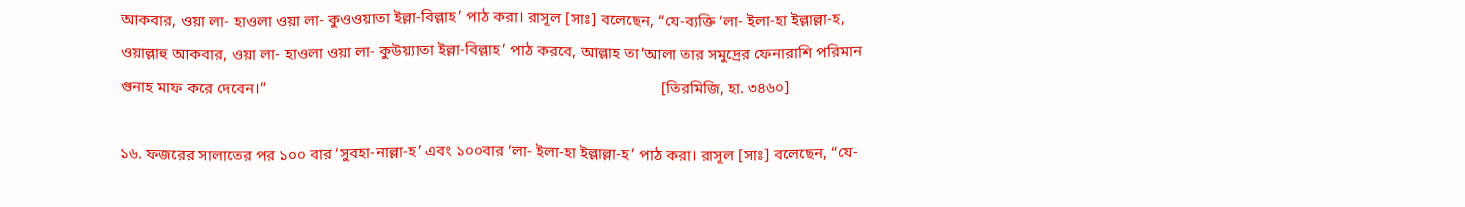আকবার, ওয়া লা- হাওলা ওয়া লা- কুওওয়াতা ইল্লা-বিল্লাহ’ পাঠ করা। রাসূল [সাঃ] বলেছেন, “যে-ব্যক্তি ‘লা- ইলা-হা ইল্লাল্লা-হ, ওয়াল্লাহু আকবার, ওয়া লা- হাওলা ওয়া লা- কুউয়্যাতা ইল্লা-বিল্লাহ’ পাঠ করবে, আল্লাহ তা’আলা তার সমুদ্রের ফেনারাশি পরিমান গুনাহ মাফ করে দেবেন।”                                                                                                     [তিরমিজি, হা. ৩৪৬০]

১৬. ফজরের সালাতের পর ১০০ বার ‘সুবহা-নাল্লা-হ’ এবং ১০০বার ‘লা- ইলা-হা ইল্লাল্লা-হ’ পাঠ করা। রাসূল [সাঃ] বলেছেন, “যে-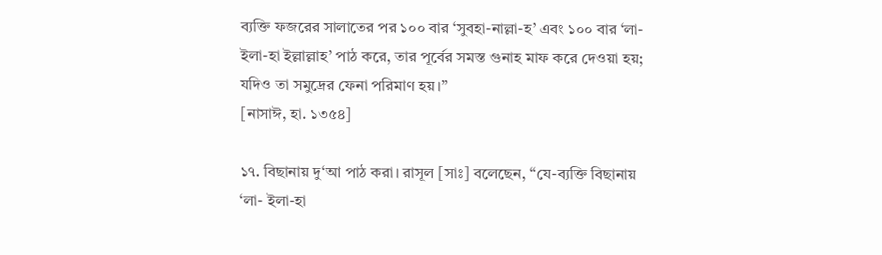ব্যক্তি ফজরের সালাতের পর ১০০ বার ‘সুবহা-নাল্লা-হ’ এবং ১০০ বার ‘লা- ইলা-হা ইল্লাল্লাহ’ পাঠ করে, তার পূর্বের সমস্ত গুনাহ মাফ করে দেওয়া হয়; যদিও তা সমুদ্রের ফেনা পরিমাণ হয়।”                                                                                                       [নাসাঈ, হা. ১৩৫৪]

১৭. বিছানায় দু‘আ পাঠ করা। রাসূল [সাঃ] বলেছেন, “যে-ব্যক্তি বিছানায় ‘লা- ইলা-হা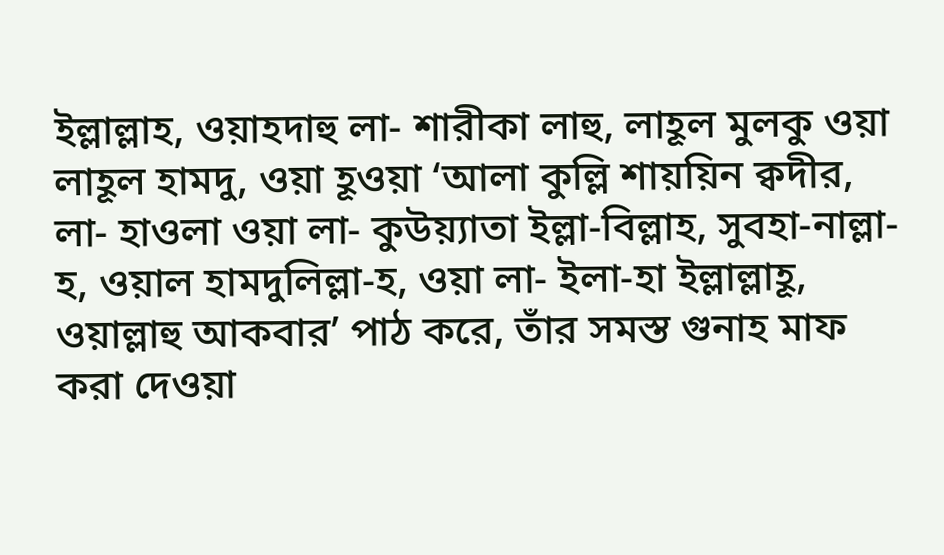ইল্লাল্লাহ, ওয়াহদাহু লা- শারীকা লাহু, লাহূল মুলকু ওয়া লাহূল হামদু, ওয়া হূওয়া ‘আলা কুল্লি শায়য়িন ক্বদীর, লা- হাওলা ওয়া লা- কুউয়্যাতা ইল্লা-বিল্লাহ, সুবহা-নাল্লা-হ, ওয়াল হামদুলিল্লা-হ, ওয়া লা- ইলা-হা ইল্লাল্লাহূ, ওয়াল্লাহু আকবার’ পাঠ করে, তাঁর সমস্ত গুনাহ মাফ করা দেওয়া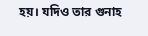হয়। যদিও তার গুনাহ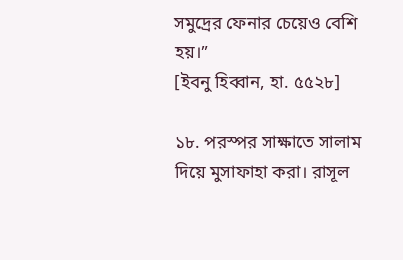সমুদ্রের ফেনার চেয়েও বেশি হয়।”                                                                                       [ইবনু হিব্বান, হা. ৫৫২৮]

১৮. পরস্পর সাক্ষাতে সালাম দিয়ে মুসাফাহা করা। রাসূল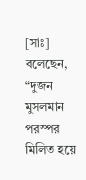[সাঃ] বলেছেন, “দুজন মুসলমান পরস্পর মিলিত হয়ে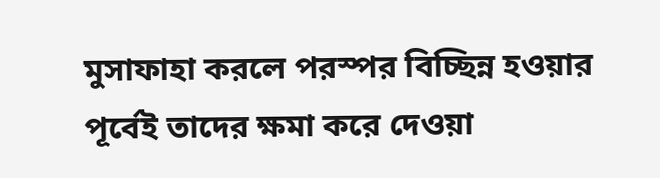মুসাফাহা করলে পরস্পর বিচ্ছিন্ন হওয়ার পূর্বেই তাদের ক্ষমা করে দেওয়া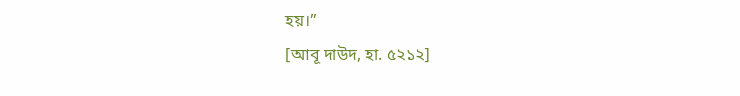হয়।”                                                                                                       [আবূ দাউদ, হা. ৫২১২]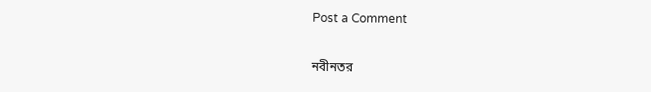Post a Comment

নবীনতর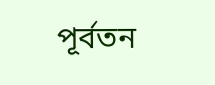পূর্বতন